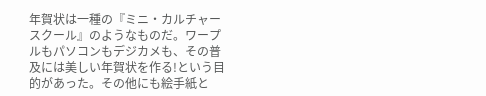年賀状は一種の『ミニ・カルチャースクール』のようなものだ。ワープルもパソコンもデジカメも、その普及には美しい年賀状を作る!という目的があった。その他にも絵手紙と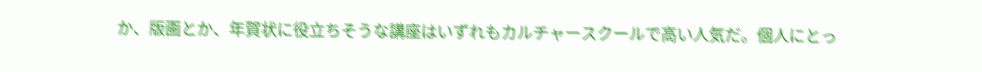か、版画とか、年賀状に役立ちそうな講座はいずれもカルチャースクールで高い人気だ。個人にとっ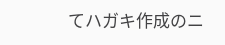てハガキ作成のニ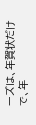ーズは、年賀状だけで、年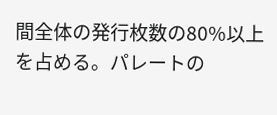間全体の発行枚数の80%以上を占める。パレートの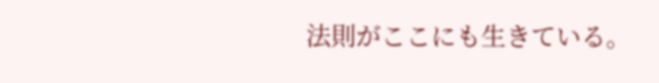法則がここにも生きている。